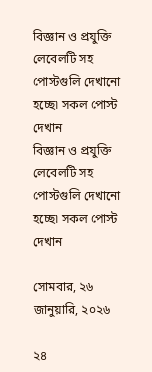বিজ্ঞান ও প্রযুক্তি লেবেলটি সহ পোস্টগুলি দেখানো হচ্ছে৷ সকল পোস্ট দেখান
বিজ্ঞান ও প্রযুক্তি লেবেলটি সহ পোস্টগুলি দেখানো হচ্ছে৷ সকল পোস্ট দেখান

সোমবার, ২৬ জানুয়ারি, ২০২৬

২৪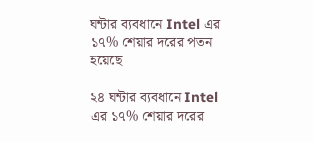ঘন্টার ব্যবধানে Intel এর ১৭% শেয়ার দরের পতন হয়েছে

২৪ ঘন্টার ব্যবধানে Intel এর ১৭% শেয়ার দরের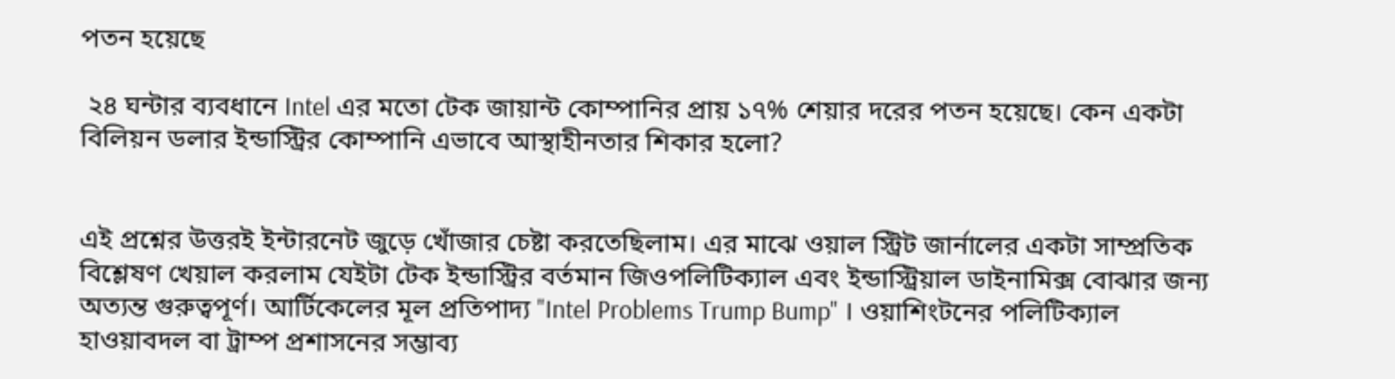পতন হয়েছে

 ২৪ ঘন্টার ব্যবধানে Intel এর মতো টেক জায়ান্ট কোম্পানির প্রায় ১৭% শেয়ার দরের পতন হয়েছে। কেন একটা বিলিয়ন ডলার ইন্ডাস্ট্রির কোম্পানি এভাবে আস্থাহীনতার শিকার হলো?


এই প্রশ্নের উত্তরই ইন্টারনেট জুড়ে খোঁজার চেষ্টা করতেছিলাম। এর মাঝে ওয়াল স্ট্রিট জার্নালের একটা সাম্প্রতিক বিশ্লেষণ খেয়াল করলাম যেইটা টেক ইন্ডাস্ট্রির বর্তমান জিওপলিটিক্যাল এবং ইন্ডাস্ট্রিয়াল ডাইনামিক্স বোঝার জন্য অত্যন্ত গুরুত্বপূর্ণ। আর্টিকেলের মূল প্রতিপাদ্য "Intel Problems Trump Bump" । ওয়াশিংটনের পলিটিক্যাল হাওয়াবদল বা ট্রাম্প প্রশাসনের সম্ভাব্য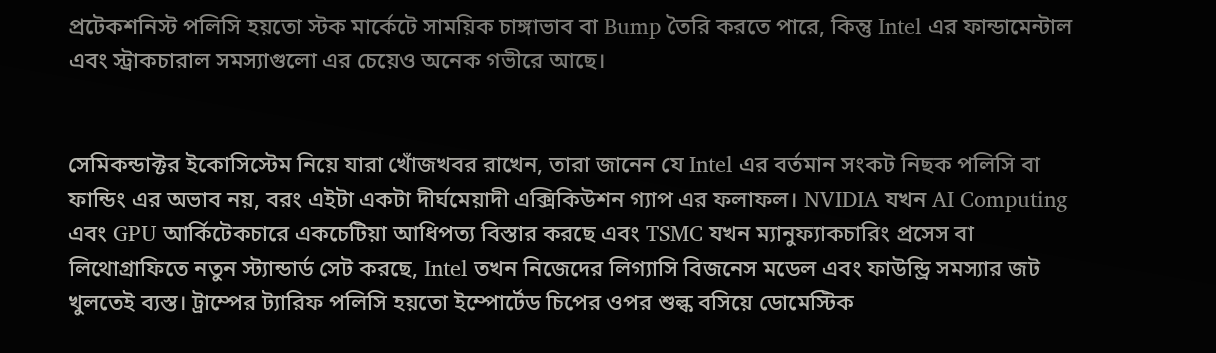প্রটেকশনিস্ট পলিসি হয়তো স্টক মার্কেটে সাময়িক চাঙ্গাভাব বা Bump তৈরি করতে পারে, কিন্তু Intel এর ফান্ডামেন্টাল এবং স্ট্রাকচারাল সমস্যাগুলো এর চেয়েও অনেক গভীরে আছে।


সেমিকন্ডাক্টর ইকোসিস্টেম নিয়ে যারা খোঁজখবর রাখেন, তারা জানেন যে Intel এর বর্তমান সংকট নিছক পলিসি বা ফান্ডিং এর অভাব নয়, বরং এইটা একটা দীর্ঘমেয়াদী এক্সিকিউশন গ্যাপ এর ফলাফল। NVIDIA যখন AI Computing এবং GPU আর্কিটেকচারে একচেটিয়া আধিপত্য বিস্তার করছে এবং TSMC যখন ম্যানুফ্যাকচারিং প্রসেস বা লিথোগ্রাফিতে নতুন স্ট্যান্ডার্ড সেট করছে, Intel তখন নিজেদের লিগ্যাসি বিজনেস মডেল এবং ফাউন্ড্রি সমস্যার জট খুলতেই ব্যস্ত। ট্রাম্পের ট্যারিফ পলিসি হয়তো ইম্পোর্টেড চিপের ওপর শুল্ক বসিয়ে ডোমেস্টিক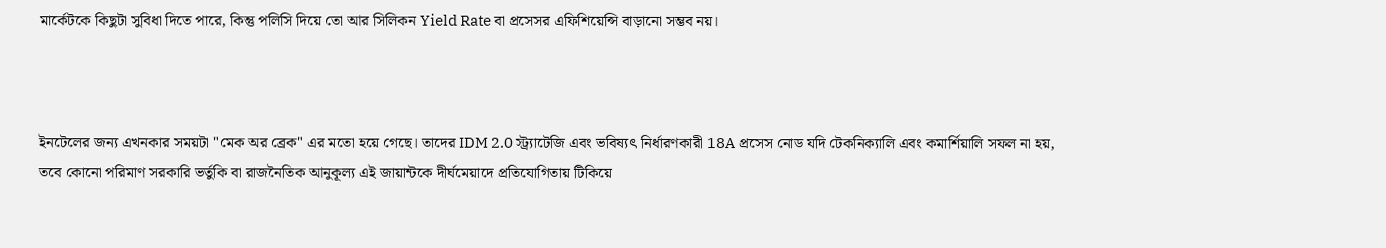মার্কেটকে কিছুটা সুবিধা দিতে পারে, কিন্তু পলিসি দিয়ে তো আর সিলিকন Yield Rate বা প্রসেসর এফিশিয়েন্সি বাড়ানো সম্ভব নয়।



ইনটেলের জন্য এখনকার সময়টা "মেক অর ব্রেক" এর মতো হয়ে গেছে। তাদের IDM 2.0 স্ট্র্যাটেজি এবং ভবিষ্যৎ নির্ধারণকারী 18A প্রসেস নোড যদি টেকনিক্যালি এবং কমার্শিয়ালি সফল না হয়, তবে কোনো পরিমাণ সরকারি ভর্তুকি বা রাজনৈতিক আনুকূল্য এই জায়ান্টকে দীর্ঘমেয়াদে প্রতিযোগিতায় টিকিয়ে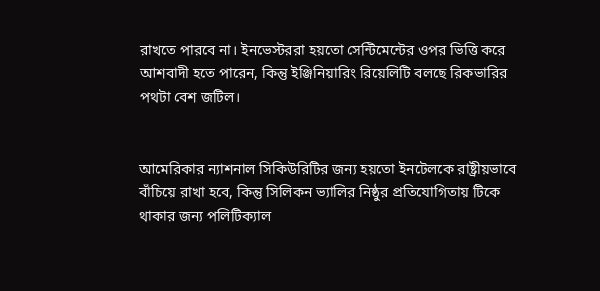রাখতে পারবে না। ইনভেস্টররা হয়তো সেন্টিমেন্টের ওপর ভিত্তি করে আশবাদী হতে পারেন, কিন্তু ইঞ্জিনিয়ারিং রিয়েলিটি বলছে রিকভারির পথটা বেশ জটিল।


আমেরিকার ন্যাশনাল সিকিউরিটির জন্য হয়তো ইনটেলকে রাষ্ট্রীয়ভাবে বাঁচিয়ে রাখা হবে, কিন্তু সিলিকন ভ্যালির নিষ্ঠুর প্রতিযোগিতায় টিকে থাকার জন্য পলিটিক্যাল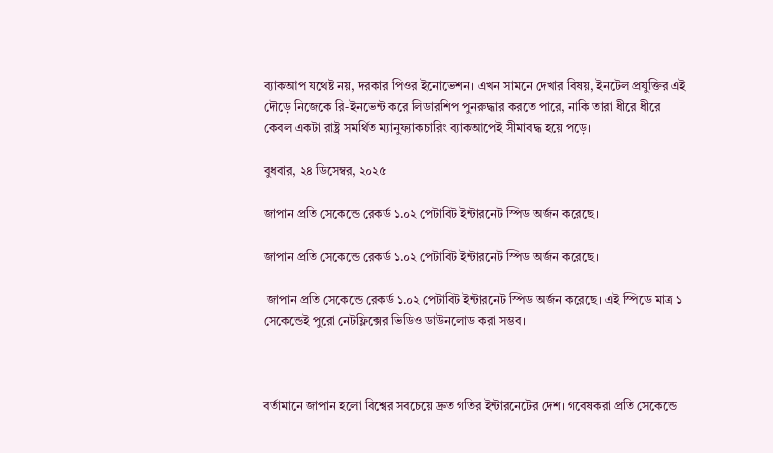ব্যাকআপ যথেষ্ট নয়, দরকার পিওর ইনোভেশন। এখন সামনে দেখার বিষয়, ইনটেল প্রযুক্তির এই দৌড়ে নিজেকে রি-ইনভেন্ট করে লিডারশিপ পুনরুদ্ধার করতে পারে, নাকি তারা ধীরে ধীরে কেবল একটা রাষ্ট্র সমর্থিত ম্যানুফ্যাকচারিং ব্যাকআপেই সীমাবদ্ধ হয়ে পড়ে।

বুধবার, ২৪ ডিসেম্বর, ২০২৫

জাপান প্রতি সেকেন্ডে রেকর্ড ১.০২ পেটাবিট ইন্টারনেট স্পিড অর্জন করেছে।

জাপান প্রতি সেকেন্ডে রেকর্ড ১.০২ পেটাবিট ইন্টারনেট স্পিড অর্জন করেছে।

 জাপান প্রতি সেকেন্ডে রেকর্ড ১.০২ পেটাবিট ইন্টারনেট স্পিড অর্জন করেছে। এই স্পিডে মাত্র ১ সেকেন্ডেই পুরো নেটফ্লিক্সের ভিডিও ডাউনলোড করা সম্ভব।



বর্তামানে জাপান হলো বিশ্বের সবচেয়ে দ্রুত গতির ইন্টারনেটের দেশ। গবেষকরা প্রতি সেকেন্ডে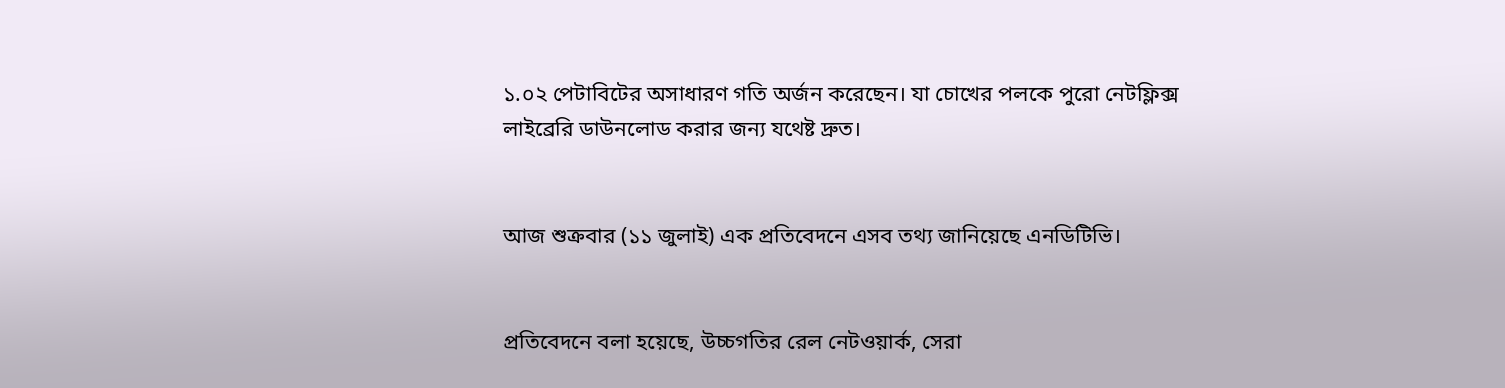১.০২ পেটাবিটের অসাধারণ গতি অর্জন করেছেন। যা চোখের পলকে পুরো নেটফ্লিক্স লাইব্রেরি ডাউনলোড করার জন্য যথেষ্ট দ্রুত।


আজ শুক্রবার (১১ জুলাই) এক প্রতিবেদনে এসব তথ্য জানিয়েছে এনডিটিভি।


প্রতিবেদনে বলা হয়েছে, উচ্চগতির রেল নেটওয়ার্ক, সেরা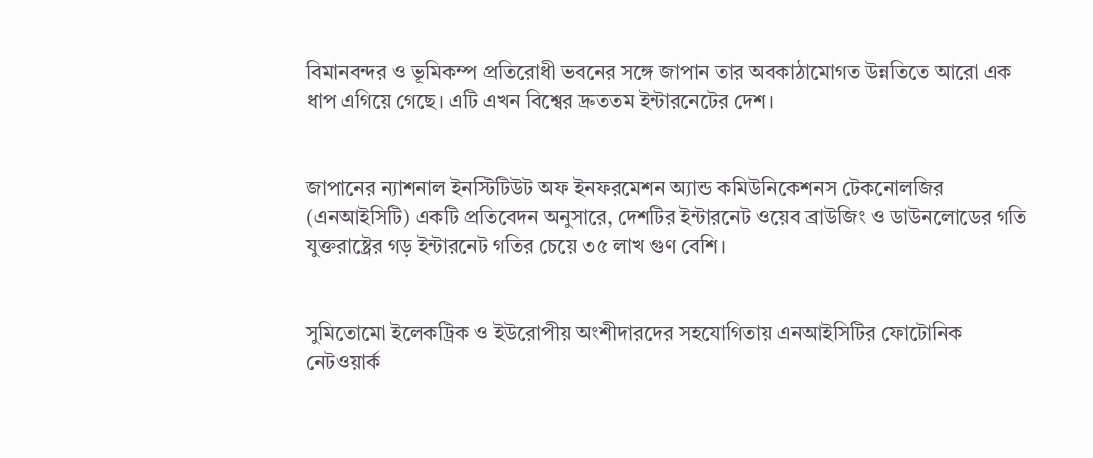বিমানবন্দর ও ভূমিকম্প প্রতিরোধী ভবনের সঙ্গে জাপান তার অবকাঠামোগত উন্নতিতে আরো এক ধাপ এগিয়ে গেছে। এটি এখন বিশ্বের দ্রুততম ইন্টারনেটের দেশ।


জাপানের ন্যাশনাল ইনস্টিটিউট অফ ইনফরমেশন অ্যান্ড কমিউনিকেশনস টেকনোলজির (এনআইসিটি) একটি প্রতিবেদন অনুসারে, দেশটির ইন্টারনেট ওয়েব ব্রাউজিং ও ডাউনলোডের গতি যুক্তরাষ্ট্রের গড় ইন্টারনেট গতির চেয়ে ৩৫ লাখ গুণ বেশি।


সুমিতোমো ইলেকট্রিক ও ইউরোপীয় অংশীদারদের সহযোগিতায় এনআইসিটির ফোটোনিক নেটওয়ার্ক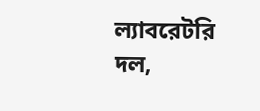ল্যাবরেটরি দল,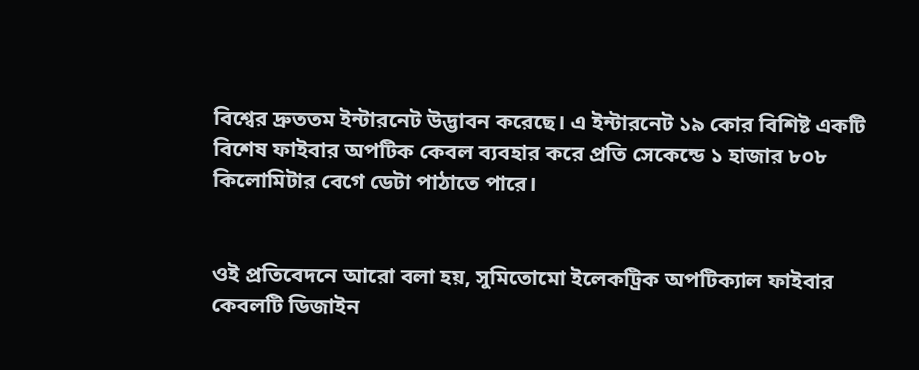বিশ্বের দ্রুততম ইন্টারনেট উদ্ভাবন করেছে। এ ইন্টারনেট ১৯ কোর বিশিষ্ট একটি বিশেষ ফাইবার অপটিক কেবল ব্যবহার করে প্রতি সেকেন্ডে ১ হাজার ৮০৮ কিলোমিটার বেগে ডেটা পাঠাতে পারে।


ওই প্রতিবেদনে আরো বলা হয়, সুমিতোমো ইলেকট্রিক অপটিক্যাল ফাইবার কেবলটি ডিজাইন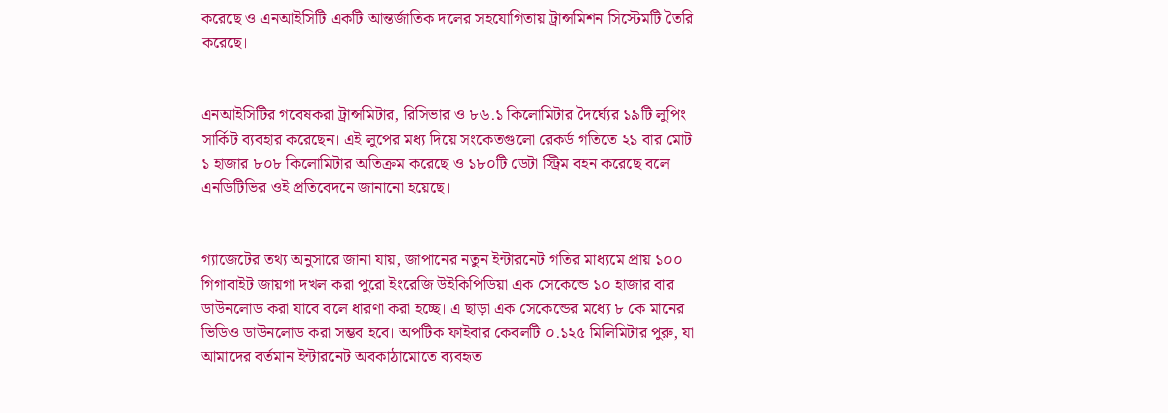করেছে ও এনআইসিটি একটি আন্তর্জাতিক দলের সহযোগিতায় ট্রান্সমিশন সিস্টেমটি তৈরি করেছে।


এনআইসিটির গবেষকরা ট্রান্সমিটার, রিসিভার ও ৮৬.১ কিলোমিটার দৈর্ঘ্যের ১৯টি লুপিং সার্কিট ব্যবহার করেছেন। এই লুপের মধ্য দিয়ে সংকেতগুলো রেকর্ড গতিতে ২১ বার মোট ১ হাজার ৮০৮ কিলোমিটার অতিক্রম করেছে ও ১৮০টি ডেটা স্ট্রিম বহন করেছে বলে এনডিটিভির ওই প্রতিবেদনে জানানো হয়েছে।


গ্যাজেটের তথ্য অনুসারে জানা যায়, জাপানের নতুন ইন্টারনেট গতির মাধ্যমে প্রায় ১০০ গিগাবাইট জায়গা দখল করা পুরো ইংরেজি উইকিপিডিয়া এক সেকেন্ডে ১০ হাজার বার ডাউনলোড করা যাবে বলে ধারণা করা হচ্ছে। এ ছাড়া এক সেকেন্ডের মধ্যে ৮ কে মানের ভিডিও ডাউনলোড করা সম্ভব হবে। অপটিক ফাইবার কেবলটি ০.১২৫ মিলিমিটার পুরু, যা আমাদের বর্তমান ইন্টারনেট অবকাঠামোতে ব্যবহৃত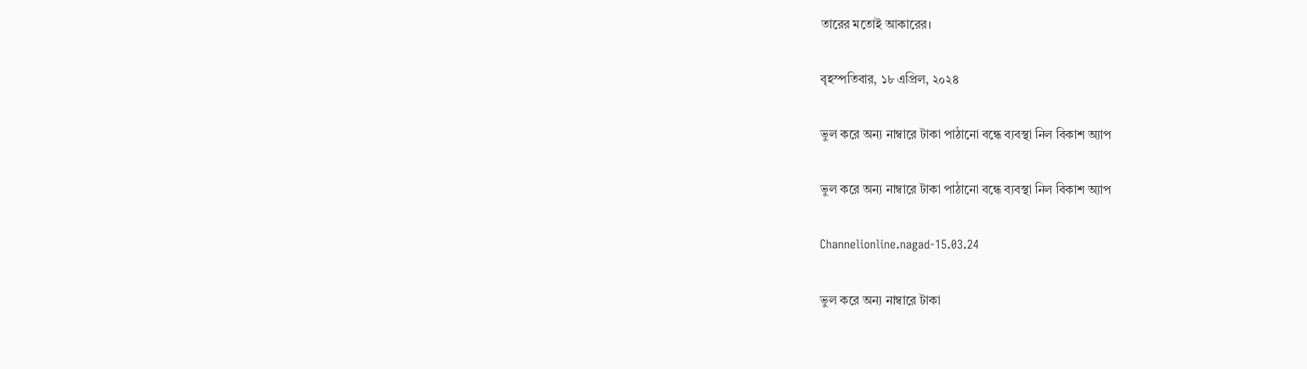তারের মতোই আকারের।

বৃহস্পতিবার, ১৮ এপ্রিল, ২০২৪

ভুল করে অন্য নাম্বারে টাকা পাঠানো বন্ধে ব্যবস্থা নিল বিকাশ অ্যাপ

ভুল করে অন্য নাম্বারে টাকা পাঠানো বন্ধে ব্যবস্থা নিল বিকাশ অ্যাপ

Channelionline.nagad-15.03.24

ভুল করে অন্য নাম্বারে টাকা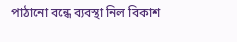পাঠানো বন্ধে ব্যবস্থা নিল বিকাশ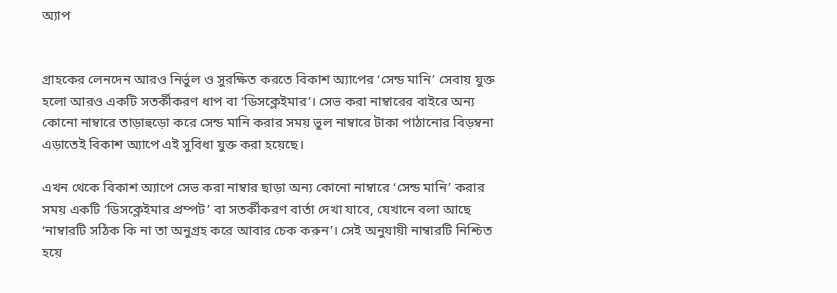অ্যাপ


গ্রাহকের লেনদেন আরও নির্ভুল ও সুরক্ষিত করতে বিকাশ অ্যাপের ‘সেন্ড মানি’ সেবায় যুক্ত হলো আরও একটি সতর্কীকরণ ধাপ বা ‘ডিসক্লেইমার’। সেভ করা নাম্বারের বাইরে অন্য কোনো নাম্বারে তাড়াহুড়ো করে সেন্ড মানি করার সময় ভুল নাম্বারে টাকা পাঠানোর বিড়ম্বনা এড়াতেই বিকাশ অ্যাপে এই সুবিধা যুক্ত করা হয়েছে।

এখন থেকে বিকাশ অ্যাপে সেভ করা নাম্বার ছাড়া অন্য কোনো নাম্বারে ‘সেন্ড মানি’ করার সময় একটি ‘ডিসক্লেইমার প্রম্পট’ বা সতর্কীকরণ বার্তা দেখা যাবে, যেখানে বলা আছে ‘নাম্বারটি সঠিক কি না তা অনুগ্রহ করে আবার চেক করুন’। সেই অনুযায়ী নাম্বারটি নিশ্চিত হয়ে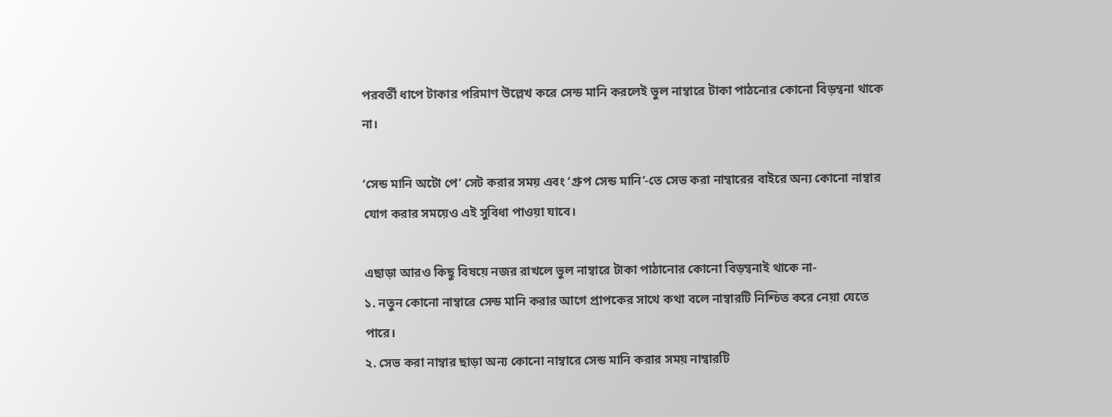পরবর্তী ধাপে টাকার পরিমাণ উল্লেখ করে সেন্ড মানি করলেই ভুল নাম্বারে টাকা পাঠনোর কোনো বিড়ম্বনা থাকে না।

‘সেন্ড মানি অটো পে’ সেট করার সময় এবং ‘গ্রুপ সেন্ড মানি’-তে সেভ করা নাম্বারের বাইরে অন্য কোনো নাম্বার যোগ করার সময়েও এই সুবিধা পাওয়া যাবে।

এছাড়া আরও কিছু বিষয়ে নজর রাখলে ভুল নাম্বারে টাকা পাঠানোর কোনো বিড়ম্বনাই থাকে না-
১. নতুন কোনো নাম্বারে সেন্ড মানি করার আগে প্রাপকের সাথে কথা বলে নাম্বারটি নিশ্চিত করে নেয়া যেতে পারে।
২. সেভ করা নাম্বার ছাড়া অন্য কোনো নাম্বারে সেন্ড মানি করার সময় নাম্বারটি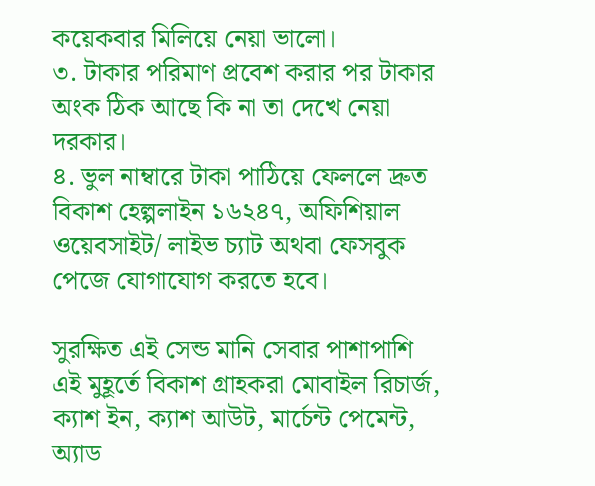কয়েকবার মিলিয়ে নেয়া ভালো।
৩. টাকার পরিমাণ প্রবেশ করার পর টাকার অংক ঠিক আছে কি না তা দেখে নেয়া দরকার।
৪. ভুল নাম্বারে টাকা পাঠিয়ে ফেললে দ্রুত বিকাশ হেল্পলাইন ১৬২৪৭, অফিশিয়াল ওয়েবসাইট/ লাইভ চ্যাট অথবা ফেসবুক পেজে যোগাযোগ করতে হবে।

সুরক্ষিত এই সেন্ড মানি সেবার পাশাপাশি এই মুহূর্তে বিকাশ গ্রাহকরা মোবাইল রিচার্জ, ক্যাশ ইন, ক্যাশ আউট, মার্চেন্ট পেমেন্ট, অ্যাড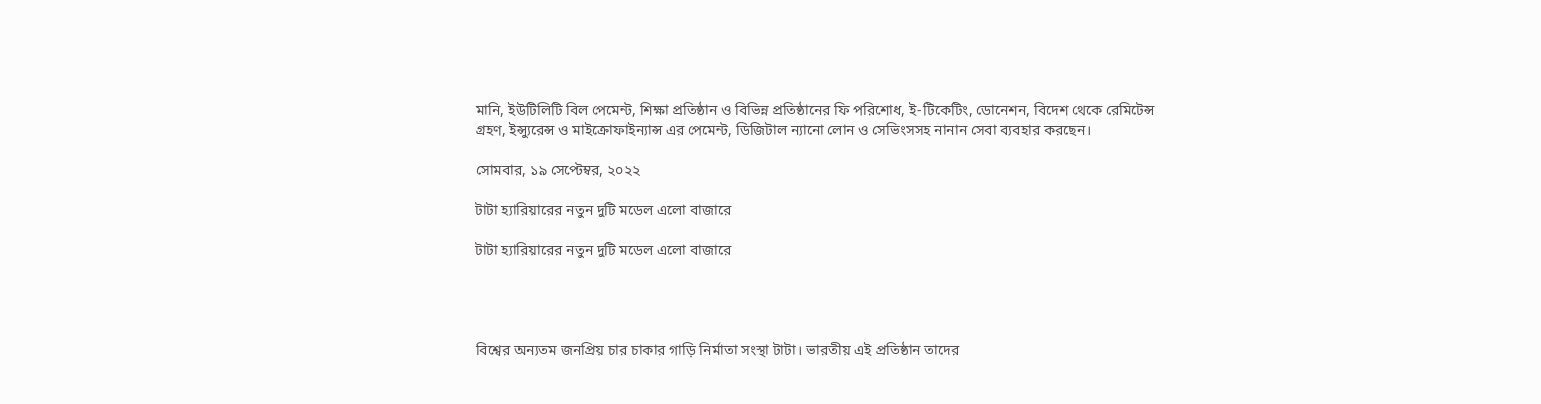মানি, ইউটিলিটি বিল পেমেন্ট, শিক্ষা প্রতিষ্ঠান ও বিভিন্ন প্রতিষ্ঠানের ফি পরিশোধ, ই-টিকেটিং, ডোনেশন, বিদেশ থেকে রেমিটেন্স গ্রহণ, ইন্স্যুরেন্স ও মাইক্রোফাইন্যান্স এর পেমেন্ট, ডিজিটাল ন্যানো লোন ও সেভিংসসহ নানান সেবা ব্যবহার করছেন।

সোমবার, ১৯ সেপ্টেম্বর, ২০২২

টাটা হ্যারিয়ারের নতুন দুটি মডেল এলো বাজারে

টাটা হ্যারিয়ারের নতুন দুটি মডেল এলো বাজারে




বিশ্বের অন্যতম জনপ্রিয় চার চাকার গাড়ি নির্মাতা সংস্থা টাটা। ভারতীয় এই প্রতিষ্ঠান তাদের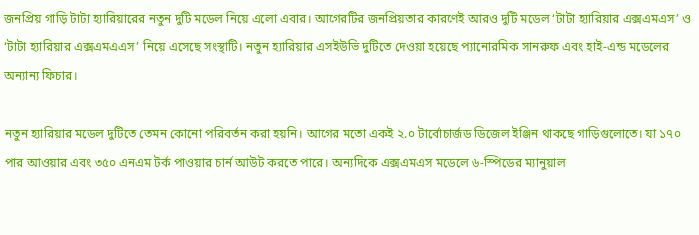জনপ্রিয় গাড়ি টাটা হ্যারিয়ারের নতুন দুটি মডেল নিয়ে এলো এবার। আগেরটির জনপ্রিয়তার কারণেই আরও দুটি মডেল ‘টাটা হ্যারিয়ার এক্সএমএস’ ও ‘টাটা হ্যারিয়ার এক্সএমএএস’ নিয়ে এসেছে সংস্থাটি। নতুন হ্যারিয়ার এসইউভি দুটিতে দেওয়া হয়েছে প্যানোরমিক সানরুফ এবং হাই-এন্ড মডেলের অন্যান্য ফিচার।

নতুন হ্যারিয়ার মডেল দুটিতে তেমন কোনো পরিবর্তন করা হয়নি। আগের মতো একই ২.০ টার্বোচার্জড ডিজেল ইঞ্জিন থাকছে গাড়িগুলোতে। যা ১৭০ পার আওয়ার এবং ৩৫০ এনএম টর্ক পাওয়ার চার্ন আউট করতে পারে। অন্যদিকে এক্সএমএস মডেলে ৬-স্পিডের ম্যানুয়াল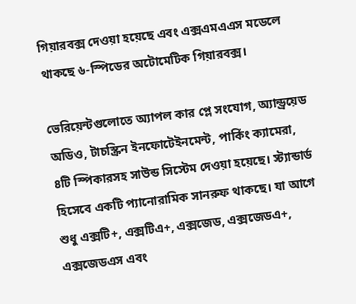গিয়ারবক্স দেওয়া হয়েছে এবং এক্সএমএএস মডেলে থাকছে ৬-স্পিডের অটোমেটিক গিয়ারবক্স।

ভেরিয়েন্টগুলোতে অ্যাপল কার প্লে সংযোগ, অ্যান্ড্রয়েড অডিও, টাচস্ক্রিন ইনফোটেইনমেন্ট, পার্কিং ক্যামেরা, ৪টি স্পিকারসহ সাউন্ড সিস্টেম দেওয়া হয়েছে। স্ট্যান্ডার্ড হিসেবে একটি প্যানোরামিক সানরুফ থাকছে। যা আগে শুধু এক্সটি+, এক্সটিএ+, এক্সজেড, এক্সজেডএ+, এক্সজেডএস এবং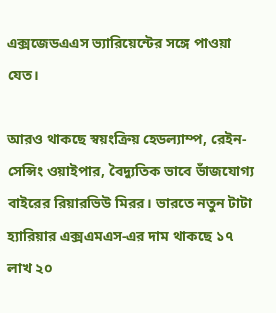এক্সজেডএএস ভ্যারিয়েন্টের সঙ্গে পাওয়া যেত।

আরও থাকছে স্বয়ংক্রিয় হেডল্যাম্প, রেইন-সেন্সিং ওয়াইপার, বৈদ্যুতিক ভাবে ভাঁজযোগ্য বাইরের রিয়ারভিউ মিরর। ভারতে নতুন টাটা হ্যারিয়ার এক্সএমএস-এর দাম থাকছে ১৭ লাখ ২০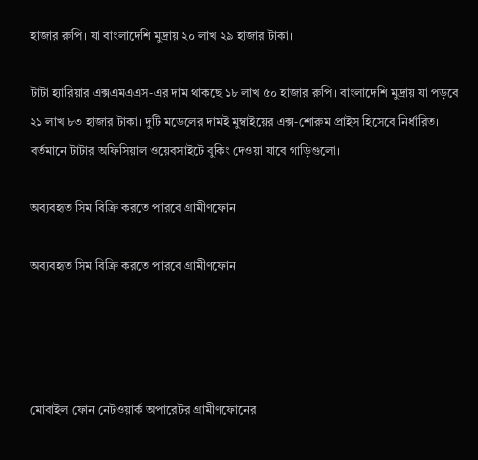হাজার রুপি। যা বাংলাদেশি মুদ্রায় ২০ লাখ ২৯ হাজার টাকা।

টাটা হ্যারিয়ার এক্সএমএএস-এর দাম থাকছে ১৮ লাখ ৫০ হাজার রুপি। বাংলাদেশি মুদ্রায় যা পড়বে ২১ লাখ ৮৩ হাজার টাকা। দুটি মডেলের দামই মুম্বাইয়ের এক্স-শোরুম প্রাইস হিসেবে নির্ধারিত। বর্তমানে টাটার অফিসিয়াল ওয়েবসাইটে বুকিং দেওয়া যাবে গাড়িগুলো।

অব্যবহৃত সিম বিক্রি করতে পারবে গ্রামীণফোন

অব্যবহৃত সিম বিক্রি করতে পারবে গ্রামীণফোন




মোবাইল ফোন নেটওয়ার্ক অপারেটর গ্রামীণফোনের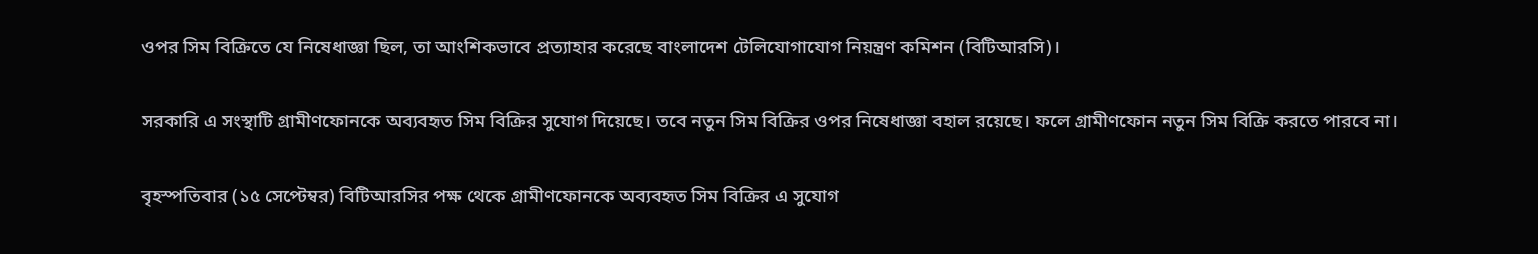ওপর সিম বিক্রিতে যে নিষেধাজ্ঞা ছিল, তা আংশিকভাবে প্রত্যাহার করেছে বাংলাদেশ টেলিযোগাযোগ নিয়ন্ত্রণ কমিশন (বিটিআরসি)।

সরকারি এ সংস্থাটি গ্রামীণফোনকে অব্যবহৃত সিম বিক্রির সুযোগ দিয়েছে। তবে নতুন সিম বিক্রির ওপর নিষেধাজ্ঞা বহাল রয়েছে। ফলে গ্রামীণফোন নতুন সিম বিক্রি করতে পারবে না।

বৃহস্পতিবার (১৫ সেপ্টেম্বর) বিটিআরসির পক্ষ থেকে গ্রামীণফোনকে অব্যবহৃত সিম বিক্রির এ সুযোগ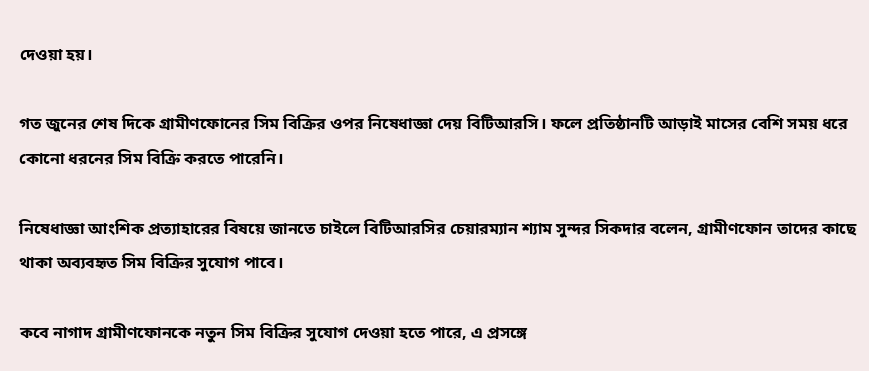দেওয়া হয়।

গত জুনের শেষ দিকে গ্রামীণফোনের সিম বিক্রির ওপর নিষেধাজ্ঞা দেয় বিটিআরসি। ফলে প্রতিষ্ঠানটি আড়াই মাসের বেশি সময় ধরে কোনো ধরনের সিম বিক্রি করতে পারেনি।

নিষেধাজ্ঞা আংশিক প্রত্যাহারের বিষয়ে জানতে চাইলে বিটিআরসির চেয়ারম্যান শ্যাম সুন্দর সিকদার বলেন, গ্রামীণফোন তাদের কাছে থাকা অব্যবহৃত সিম বিক্রির সুযোগ পাবে।

কবে নাগাদ গ্রামীণফোনকে নতুন সিম বিক্রির সুযোগ দেওয়া হতে পারে, এ প্রসঙ্গে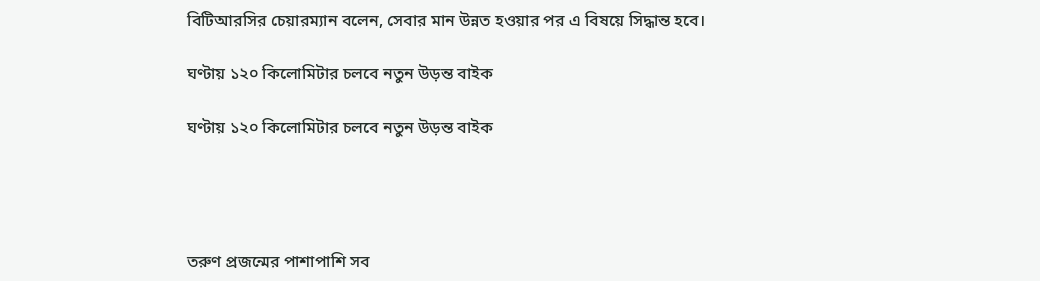বিটিআরসির চেয়ারম্যান বলেন, সেবার মান উন্নত হওয়ার পর এ বিষয়ে সিদ্ধান্ত হবে।

ঘণ্টায় ১২০ কিলোমিটার চলবে নতুন উড়ন্ত বাইক

ঘণ্টায় ১২০ কিলোমিটার চলবে নতুন উড়ন্ত বাইক




তরুণ প্রজন্মের পাশাপাশি সব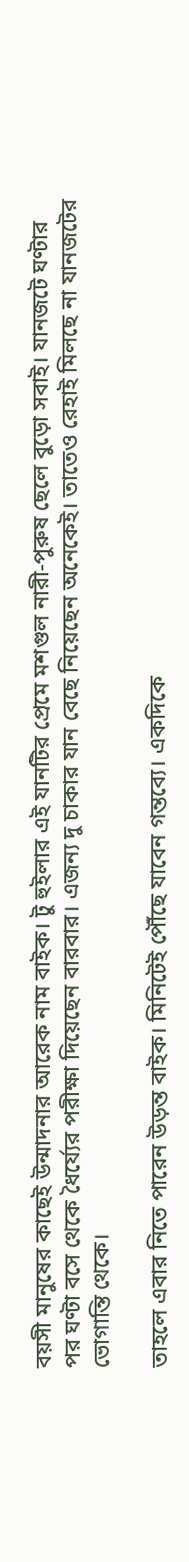বয়সী মানুষের কাছেই উন্মাদনার আরেক নাম বাইক। টু হুইলার এই যানটির প্রেমে মশগুল নারী-পুরুষ ছেলে বুড়ো সবাই। যানজটে ঘণ্টার পর ঘণ্টা বসে থেকে ধৈর্য্যের পরীক্ষা দিয়েছেন বারবার। এজন্য দু চাকার যান বেছে নিয়েছেন অনেকেই। তাতেও রেহাই মিলছে না যানজটের ভোগান্তি থেকে।

তাহলে এবার নিতে পারেন উড়ন্ত বাইক। মিনিটেই পৌঁছে যাবেন গন্তব্যে। একদিকে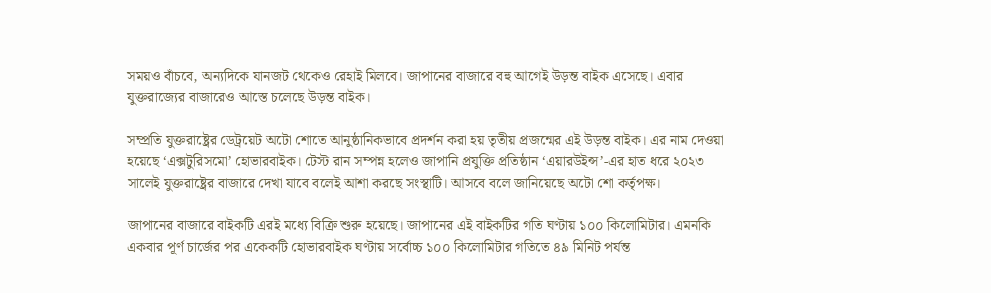সময়ও বাঁচবে, অন্যদিকে যানজট থেকেও রেহাই মিলবে। জাপানের বাজারে বহু আগেই উড়ন্ত বাইক এসেছে। এবার যুক্তরাজ্যের বাজারেও আস্তে চলেছে উড়ন্ত বাইক।

সম্প্রতি যুক্তরাষ্ট্রের ডেট্রয়েট অটো শোতে আনুষ্ঠানিকভাবে প্রদর্শন করা হয় তৃতীয় প্রজন্মের এই উড়ন্ত বাইক। এর নাম দেওয়া হয়েছে ‘এক্সটুরিসমো’ হোভারবাইক। টেস্ট রান সম্পন্ন হলেও জাপানি প্রযুক্তি প্রতিষ্ঠান ‘এয়ারউইন্স’-এর হাত ধরে ২০২৩ সালেই যুক্তরাষ্ট্রের বাজারে দেখা যাবে বলেই আশা করছে সংস্থাটি। আসবে বলে জানিয়েছে অটো শো কর্তৃপক্ষ।

জাপানের বাজারে বাইকটি এরই মধ্যে বিক্রি শুরু হয়েছে। জাপানের এই বাইকটির গতি ঘণ্টায় ১০০ কিলোমিটার। এমনকি একবার পূর্ণ চার্জের পর একেকটি হোভারবাইক ঘণ্টায় সর্বোচ্চ ১০০ কিলোমিটার গতিতে ৪৯ মিনিট পর্যন্ত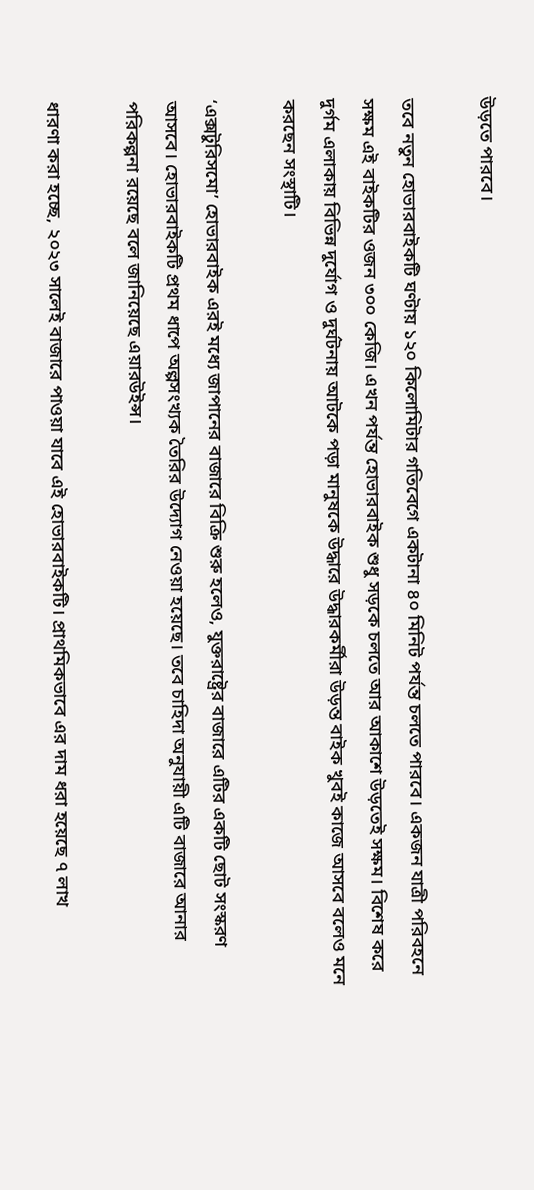উড়তে পারবে।

তবে নতুন হোভারবাইকটি ঘণ্টায় ১২০ কিলোমিটার গতিবেগে একটানা ৪০ মিনিট পর্যন্ত চলতে পারবে। একজন যাত্রী পরিবহনে সক্ষম এই বাইকটির ওজন ৩০০ কেজি। এখন পর্যন্ত হোভারবাইক শুধু সড়কে চলতে আর আকাশে উড়তেই সক্ষম। বিশেষ করে দুর্গম এলাকায় বিভিন্ন দুর্যোগ ও দুর্ঘটনায় আটকে পড়া মানুষকে উদ্ধারে উদ্ধারকর্মীরা উড়ন্ত বাইক খুবই কাজে আসবে বলেও মনে করছেন সংস্থাটি।

‘এক্সটুরিসমো’ হোভারবাইক এরই মধ্যে জাপানের বাজারে বিক্রি শুরু হলেও, যুক্তরাষ্ট্রের বাজারে এটির একটি ছোট সংস্করণ আসবে। হোভারবাইকটি প্রথম ধাপে অল্পসংখ্যক তৈরির উদ্যোগ নেওয়া হয়েছে। তবে চাহিদা অনুযায়ী এটি বাজারে আনার পরিকল্পনা রয়েছে বলে জানিয়েছে এয়ারউইন্স।

ধারণা করা হচ্ছে, ২০২৩ সালেই বাজারে পাওয়া যাবে এই হোভারবাইকটি। প্রাথমিকভাবে এর দাম ধরা হয়েছে ৭ লাখ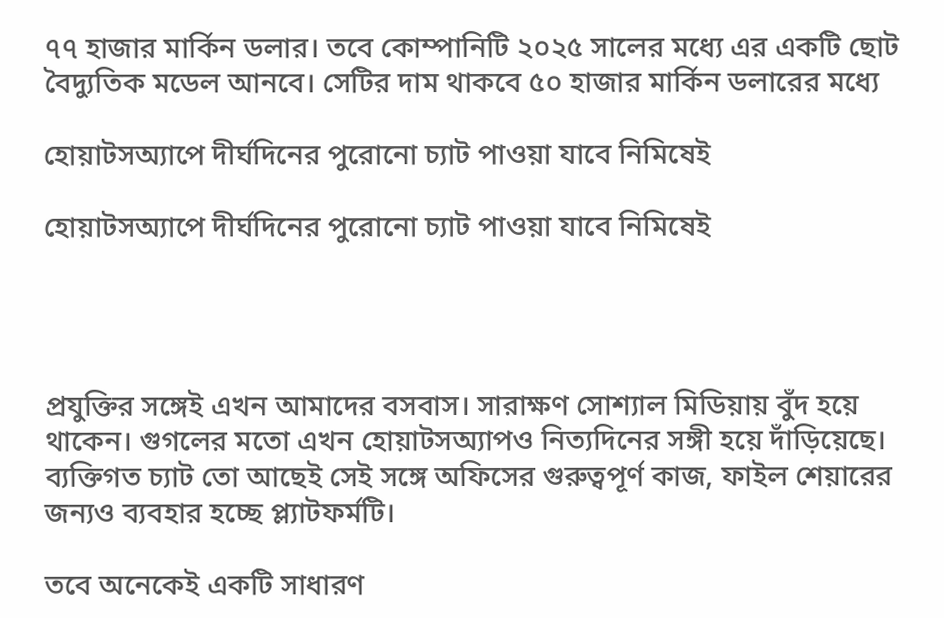৭৭ হাজার মার্কিন ডলার। তবে কোম্পানিটি ২০২৫ সালের মধ্যে এর একটি ছোট বৈদ্যুতিক মডেল আনবে। সেটির দাম থাকবে ৫০ হাজার মার্কিন ডলারের মধ্যে

হোয়াটসঅ্যাপে দীর্ঘদিনের পুরোনো চ্যাট পাওয়া যাবে নিমিষেই

হোয়াটসঅ্যাপে দীর্ঘদিনের পুরোনো চ্যাট পাওয়া যাবে নিমিষেই




প্রযুক্তির সঙ্গেই এখন আমাদের বসবাস। সারাক্ষণ সোশ্যাল মিডিয়ায় বুঁদ হয়ে থাকেন। গুগলের মতো এখন হোয়াটসঅ্যাপও নিত্যদিনের সঙ্গী হয়ে দাঁড়িয়েছে। ব্যক্তিগত চ্যাট তো আছেই সেই সঙ্গে অফিসের গুরুত্বপূর্ণ কাজ, ফাইল শেয়ারের জন্যও ব্যবহার হচ্ছে প্ল্যাটফর্মটি।

তবে অনেকেই একটি সাধারণ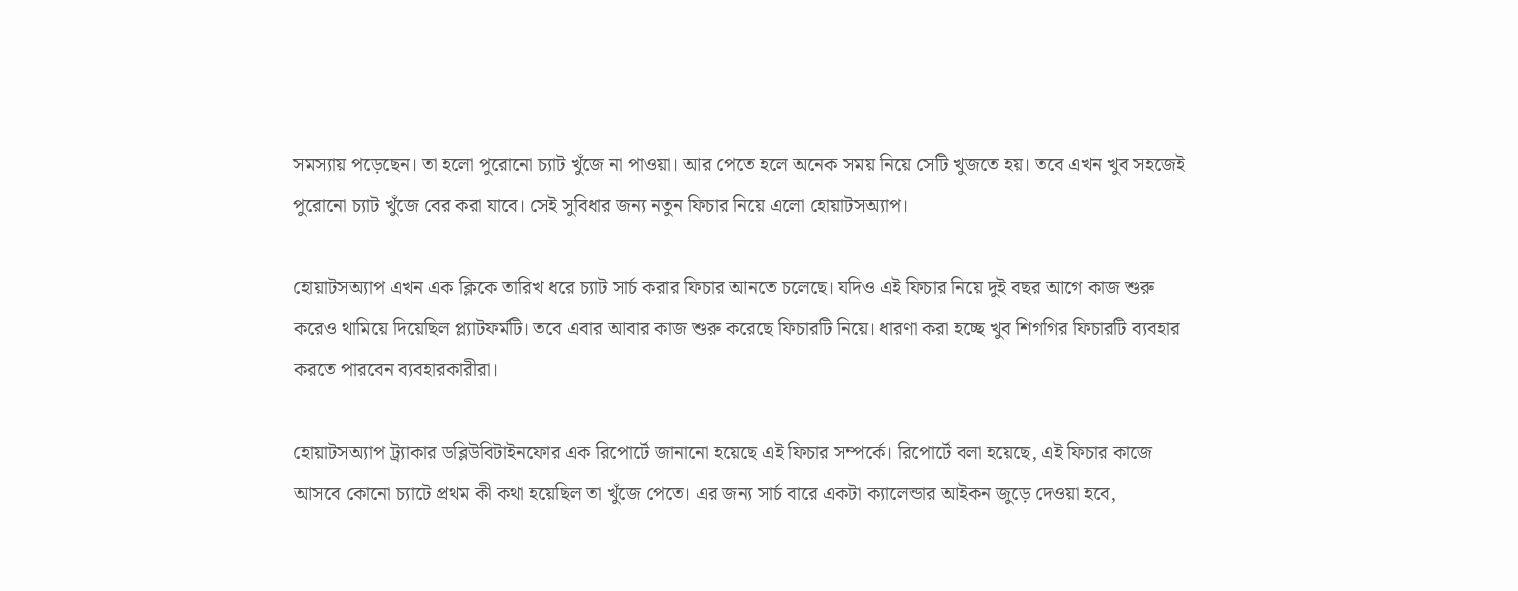সমস্যায় পড়েছেন। তা হলো পুরোনো চ্যাট খুঁজে না পাওয়া। আর পেতে হলে অনেক সময় নিয়ে সেটি খুজতে হয়। তবে এখন খুব সহজেই পুরোনো চ্যাট খুঁজে বের করা যাবে। সেই সুবিধার জন্য নতুন ফিচার নিয়ে এলো হোয়াটসঅ্যাপ।

হোয়াটসঅ্যাপ এখন এক ক্লিকে তারিখ ধরে চ্যাট সার্চ করার ফিচার আনতে চলেছে। যদিও এই ফিচার নিয়ে দুই বছর আগে কাজ শুরু করেও থামিয়ে দিয়েছিল প্ল্যাটফর্মটি। তবে এবার আবার কাজ শুরু করেছে ফিচারটি নিয়ে। ধারণা করা হচ্ছে খুব শিগগির ফিচারটি ব্যবহার করতে পারবেন ব্যবহারকারীরা।

হোয়াটসঅ্যাপ ট্র্যাকার ডব্লিউবিটাইনফোর এক রিপোর্টে জানানো হয়েছে এই ফিচার সম্পর্কে। রিপোর্টে বলা হয়েছে, এই ফিচার কাজে আসবে কোনো চ্যাটে প্রথম কী কথা হয়েছিল তা খুঁজে পেতে। এর জন্য সার্চ বারে একটা ক্যালেন্ডার আইকন জুড়ে দেওয়া হবে,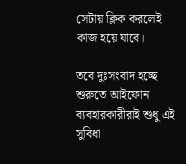সেটায় ক্লিক করলেই কাজ হয়ে যাবে।

তবে দুঃসংবাদ হচ্ছে শুরুতে আইফোন ব্যবহারকারীরাই শুধু এই সুবিধা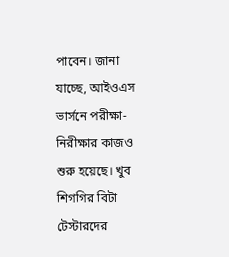পাবেন। জানা যাচ্ছে, আইওএস ভার্সনে পরীক্ষা-নিরীক্ষার কাজও শুরু হয়েছে। খুব শিগগির বিটা টেস্টারদের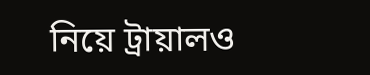নিয়ে ট্রায়ালও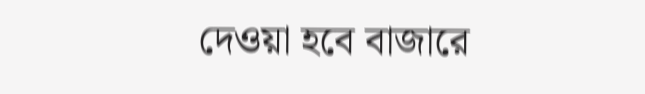দেওয়া হবে বাজারে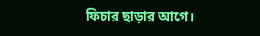ফিচার ছাড়ার আগে।